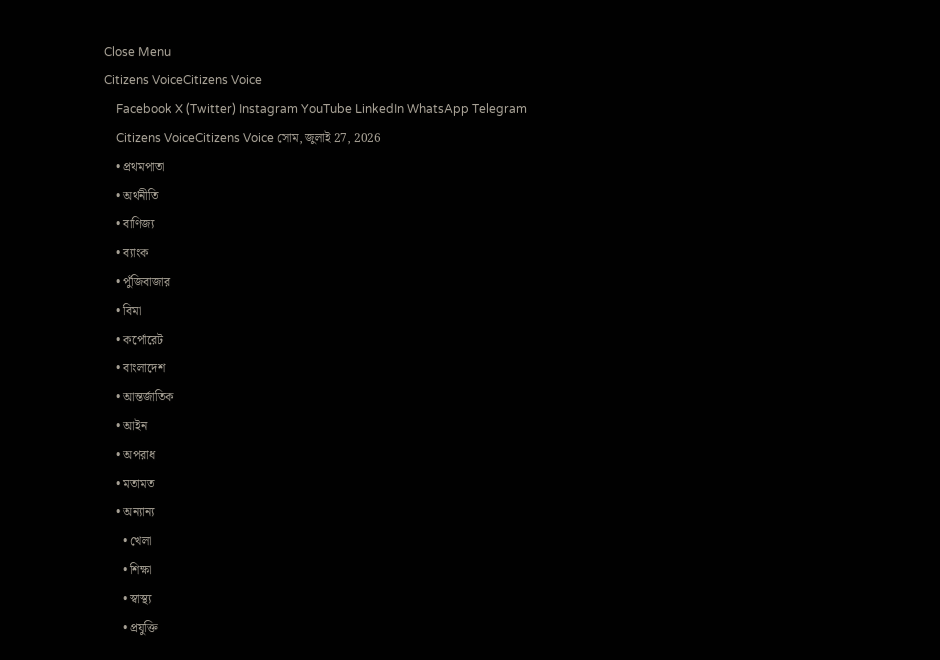Close Menu
Citizens VoiceCitizens Voice
    Facebook X (Twitter) Instagram YouTube LinkedIn WhatsApp Telegram
    Citizens VoiceCitizens Voice সোম, জুলাই 27, 2026
    • প্রথমপাতা
    • অর্থনীতি
    • বাণিজ্য
    • ব্যাংক
    • পুঁজিবাজার
    • বিমা
    • কর্পোরেট
    • বাংলাদেশ
    • আন্তর্জাতিক
    • আইন
    • অপরাধ
    • মতামত
    • অন্যান্য
      • খেলা
      • শিক্ষা
      • স্বাস্থ্য
      • প্রযুক্তি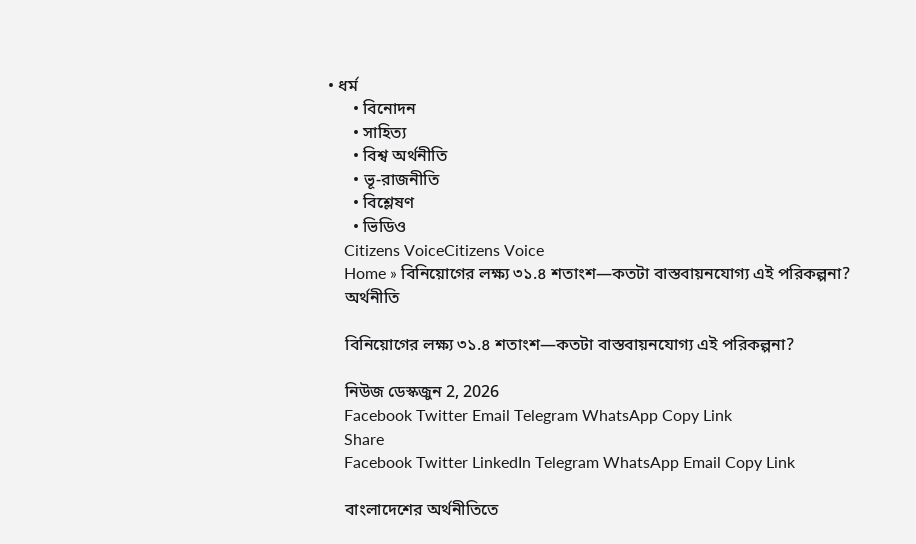• ধর্ম
      • বিনোদন
      • সাহিত্য
      • বিশ্ব অর্থনীতি
      • ভূ-রাজনীতি
      • বিশ্লেষণ
      • ভিডিও
    Citizens VoiceCitizens Voice
    Home » বিনিয়োগের লক্ষ্য ৩১.৪ শতাংশ—কতটা বাস্তবায়নযোগ্য এই পরিকল্পনা?
    অর্থনীতি

    বিনিয়োগের লক্ষ্য ৩১.৪ শতাংশ—কতটা বাস্তবায়নযোগ্য এই পরিকল্পনা?

    নিউজ ডেস্কজুন 2, 2026
    Facebook Twitter Email Telegram WhatsApp Copy Link
    Share
    Facebook Twitter LinkedIn Telegram WhatsApp Email Copy Link

    বাংলাদেশের অর্থনীতিতে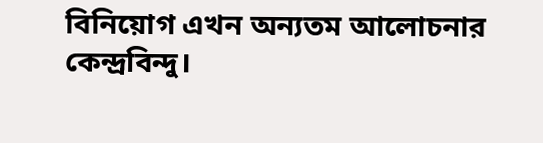বিনিয়োগ এখন অন্যতম আলোচনার কেন্দ্রবিন্দু।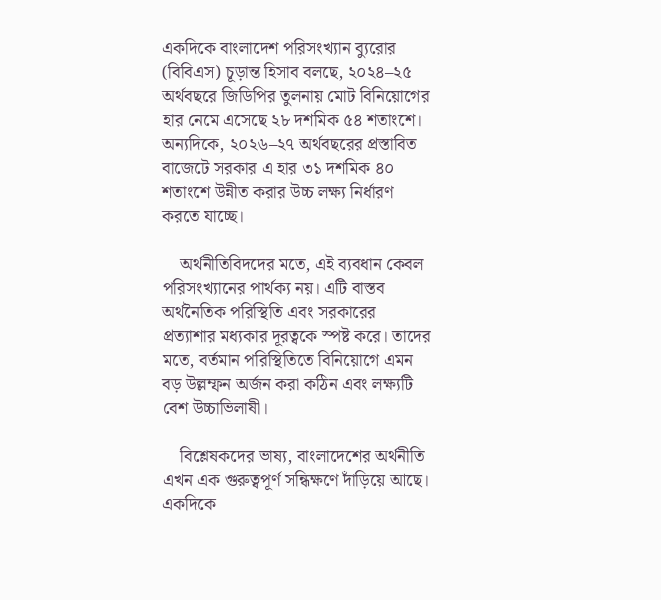একদিকে বাংলাদেশ পরিসংখ্যান ব্যুরোর (বিবিএস) চূড়ান্ত হিসাব বলছে, ২০২৪–২৫ অর্থবছরে জিডিপির তুলনায় মোট বিনিয়োগের হার নেমে এসেছে ২৮ দশমিক ৫৪ শতাংশে। অন্যদিকে, ২০২৬–২৭ অর্থবছরের প্রস্তাবিত বাজেটে সরকার এ হার ৩১ দশমিক ৪০ শতাংশে উন্নীত করার উচ্চ লক্ষ্য নির্ধারণ করতে যাচ্ছে।

    অর্থনীতিবিদদের মতে, এই ব্যবধান কেবল পরিসংখ্যানের পার্থক্য নয়। এটি বাস্তব অর্থনৈতিক পরিস্থিতি এবং সরকারের প্রত্যাশার মধ্যকার দূরত্বকে স্পষ্ট করে। তাদের মতে, বর্তমান পরিস্থিতিতে বিনিয়োগে এমন বড় উল্লম্ফন অর্জন করা কঠিন এবং লক্ষ্যটি বেশ উচ্চাভিলাষী।

    বিশ্লেষকদের ভাষ্য, বাংলাদেশের অর্থনীতি এখন এক গুরুত্বপূর্ণ সন্ধিক্ষণে দাঁড়িয়ে আছে। একদিকে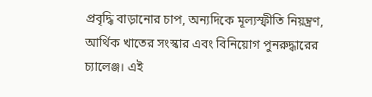প্রবৃদ্ধি বাড়ানোর চাপ, অন্যদিকে মূল্যস্ফীতি নিয়ন্ত্রণ, আর্থিক খাতের সংস্কার এবং বিনিয়োগ পুনরুদ্ধারের চ্যালেঞ্জ। এই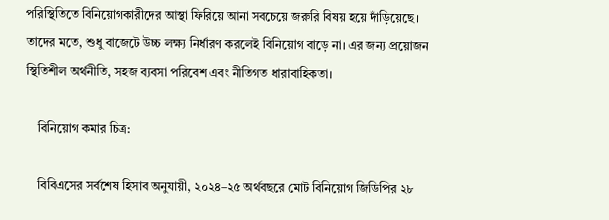পরিস্থিতিতে বিনিয়োগকারীদের আস্থা ফিরিয়ে আনা সবচেয়ে জরুরি বিষয় হয়ে দাঁড়িয়েছে। তাদের মতে, শুধু বাজেটে উচ্চ লক্ষ্য নির্ধারণ করলেই বিনিয়োগ বাড়ে না। এর জন্য প্রয়োজন স্থিতিশীল অর্থনীতি, সহজ ব্যবসা পরিবেশ এবং নীতিগত ধারাবাহিকতা।

    বিনিয়োগ কমার চিত্র:

    বিবিএসের সর্বশেষ হিসাব অনুযায়ী, ২০২৪–২৫ অর্থবছরে মোট বিনিয়োগ জিডিপির ২৮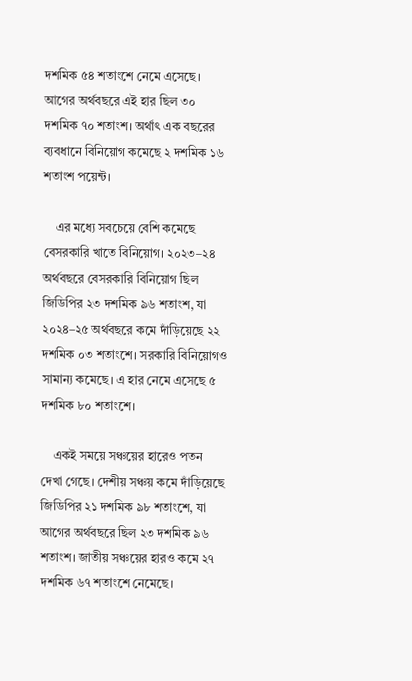দশমিক ৫৪ শতাংশে নেমে এসেছে। আগের অর্থবছরে এই হার ছিল ৩০ দশমিক ৭০ শতাংশ। অর্থাৎ এক বছরের ব্যবধানে বিনিয়োগ কমেছে ২ দশমিক ১৬ শতাংশ পয়েন্ট।

    এর মধ্যে সবচেয়ে বেশি কমেছে বেসরকারি খাতে বিনিয়োগ। ২০২৩–২৪ অর্থবছরে বেসরকারি বিনিয়োগ ছিল জিডিপির ২৩ দশমিক ৯৬ শতাংশ, যা ২০২৪–২৫ অর্থবছরে কমে দাঁড়িয়েছে ২২ দশমিক ০৩ শতাংশে। সরকারি বিনিয়োগও সামান্য কমেছে। এ হার নেমে এসেছে ৫ দশমিক ৮০ শতাংশে।

    একই সময়ে সঞ্চয়ের হারেও পতন দেখা গেছে। দেশীয় সঞ্চয় কমে দাঁড়িয়েছে জিডিপির ২১ দশমিক ৯৮ শতাংশে, যা আগের অর্থবছরে ছিল ২৩ দশমিক ৯৬ শতাংশ। জাতীয় সঞ্চয়ের হারও কমে ২৭ দশমিক ৬৭ শতাংশে নেমেছে।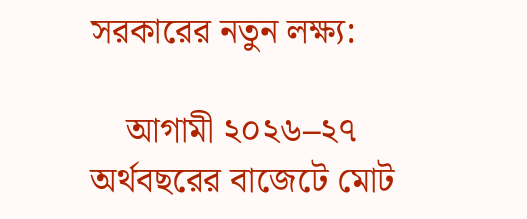সরকারের নতুন লক্ষ্য:

    আগামী ২০২৬–২৭ অর্থবছরের বাজেটে মোট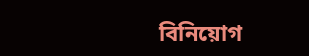বিনিয়োগ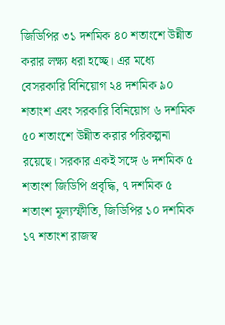জিডিপির ৩১ দশমিক ৪০ শতাংশে উন্নীত করার লক্ষ্য ধরা হচ্ছে। এর মধ্যে বেসরকারি বিনিয়োগ ২৪ দশমিক ৯০ শতাংশ এবং সরকারি বিনিয়োগ ৬ দশমিক ৫০ শতাংশে উন্নীত করার পরিকল্পনা রয়েছে। সরকার একই সঙ্গে ৬ দশমিক ৫ শতাংশ জিডিপি প্রবৃদ্ধি, ৭ দশমিক ৫ শতাংশ মূল্যস্ফীতি, জিডিপির ১০ দশমিক ১৭ শতাংশ রাজস্ব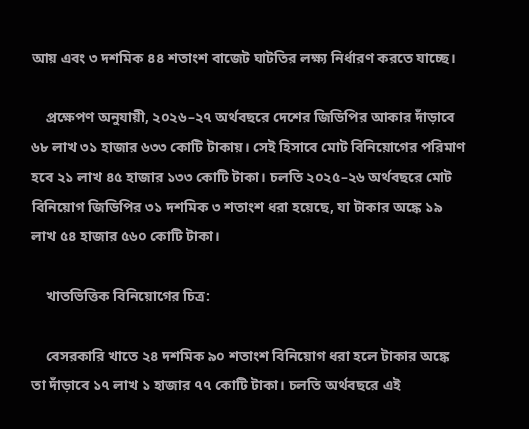আয় এবং ৩ দশমিক ৪৪ শতাংশ বাজেট ঘাটতির লক্ষ্য নির্ধারণ করতে যাচ্ছে।

    প্রক্ষেপণ অনুযায়ী, ২০২৬–২৭ অর্থবছরে দেশের জিডিপির আকার দাঁড়াবে ৬৮ লাখ ৩১ হাজার ৬৩৩ কোটি টাকায়। সেই হিসাবে মোট বিনিয়োগের পরিমাণ হবে ২১ লাখ ৪৫ হাজার ১৩৩ কোটি টাকা। চলতি ২০২৫–২৬ অর্থবছরে মোট বিনিয়োগ জিডিপির ৩১ দশমিক ৩ শতাংশ ধরা হয়েছে, যা টাকার অঙ্কে ১৯ লাখ ৫৪ হাজার ৫৬০ কোটি টাকা।

    খাতভিত্তিক বিনিয়োগের চিত্র:

    বেসরকারি খাতে ২৪ দশমিক ৯০ শতাংশ বিনিয়োগ ধরা হলে টাকার অঙ্কে তা দাঁড়াবে ১৭ লাখ ১ হাজার ৭৭ কোটি টাকা। চলতি অর্থবছরে এই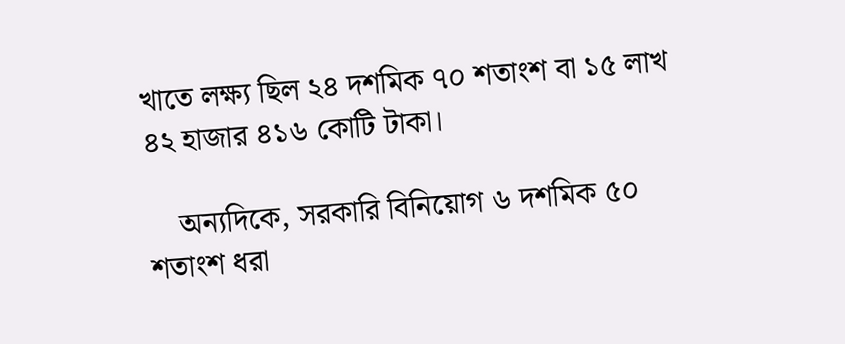খাতে লক্ষ্য ছিল ২৪ দশমিক ৭০ শতাংশ বা ১৫ লাখ ৪২ হাজার ৪১৬ কোটি টাকা।

    অন্যদিকে, সরকারি বিনিয়োগ ৬ দশমিক ৫০ শতাংশ ধরা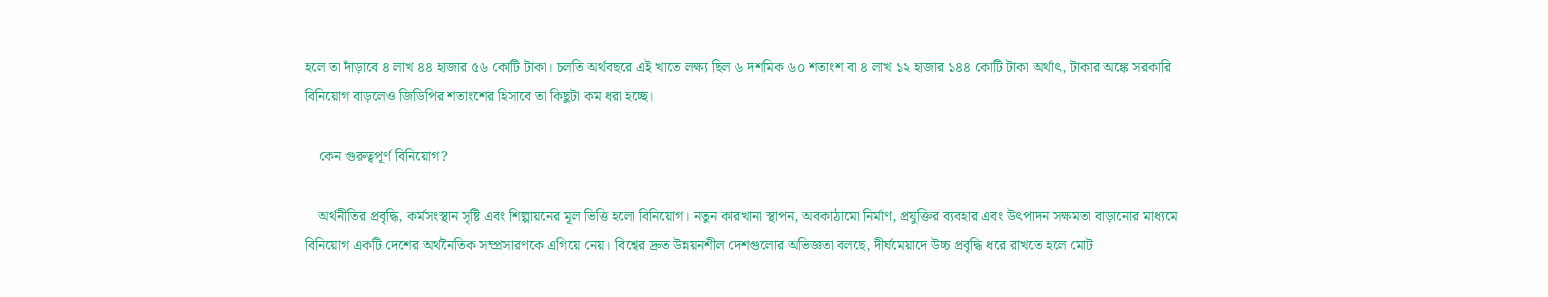হলে তা দাঁড়াবে ৪ লাখ ৪৪ হাজার ৫৬ কোটি টাকা। চলতি অর্থবছরে এই খাতে লক্ষ্য ছিল ৬ দশমিক ৬০ শতাংশ বা ৪ লাখ ১২ হাজার ১৪৪ কোটি টাকা অর্থাৎ, টাকার অঙ্কে সরকারি বিনিয়োগ বাড়লেও জিডিপির শতাংশের হিসাবে তা কিছুটা কম ধরা হচ্ছে।

    কেন গুরুত্বপূর্ণ বিনিয়োগ?

    অর্থনীতির প্রবৃদ্ধি, কর্মসংস্থান সৃষ্টি এবং শিল্পায়নের মূল ভিত্তি হলো বিনিয়োগ। নতুন কারখানা স্থাপন, অবকাঠামো নির্মাণ, প্রযুক্তির ব্যবহার এবং উৎপাদন সক্ষমতা বাড়ানোর মাধ্যমে বিনিয়োগ একটি দেশের অর্থনৈতিক সম্প্রসারণকে এগিয়ে নেয়। বিশ্বের দ্রুত উন্নয়নশীল দেশগুলোর অভিজ্ঞতা বলছে, দীর্ঘমেয়াদে উচ্চ প্রবৃদ্ধি ধরে রাখতে হলে মোট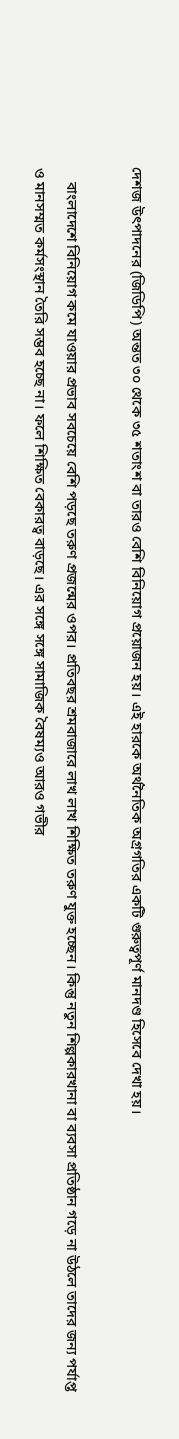দেশজ উৎপাদনের (জিডিপি) অন্তত ৩০ থেকে ৩৫ শতাংশ বা তারও বেশি বিনিয়োগ প্রয়োজন হয়। এই হারকে অর্থনৈতিক অগ্রগতির একটি গুরুত্বপূর্ণ মানদণ্ড হিসেবে দেখা হয়।

    বাংলাদেশে বিনিয়োগ কমে যাওয়ার প্রভাব সবচেয়ে বেশি পড়ছে তরুণ প্রজন্মের ওপর। প্রতিবছর শ্রমবাজারে লাখ লাখ শিক্ষিত তরুণ যুক্ত হচ্ছেন। কিন্তু নতুন শিল্পকারখানা বা ব্যবসা প্রতিষ্ঠান গড়ে না উঠলে তাদের জন্য পর্যাপ্ত ও মানসম্মত কর্মসংস্থান তৈরি সম্ভব হচ্ছে না। ফলে শিক্ষিত বেকারত্ব বাড়ছে। এর সঙ্গে সঙ্গে সামাজিক বৈষম্যও আরও গভীর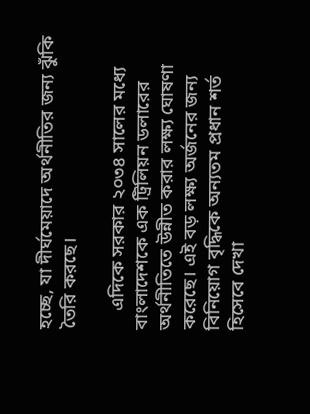হচ্ছে, যা দীর্ঘমেয়াদে অর্থনীতির জন্য ঝুঁকি তৈরি করছে।

    এদিকে সরকার ২০৩৪ সালের মধ্যে বাংলাদেশকে এক ট্রিলিয়ন ডলারের অর্থনীতিতে উন্নীত করার লক্ষ্য ঘোষণা করেছে। এই বড় লক্ষ্য অর্জনের জন্য বিনিয়োগ বৃদ্ধিকে অন্যতম প্রধান শর্ত হিসেবে দেখা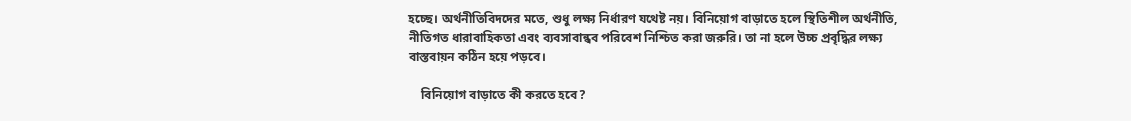হচ্ছে। অর্থনীতিবিদদের মতে, শুধু লক্ষ্য নির্ধারণ যথেষ্ট নয়। বিনিয়োগ বাড়াতে হলে স্থিতিশীল অর্থনীতি, নীতিগত ধারাবাহিকতা এবং ব্যবসাবান্ধব পরিবেশ নিশ্চিত করা জরুরি। তা না হলে উচ্চ প্রবৃদ্ধির লক্ষ্য বাস্তবায়ন কঠিন হয়ে পড়বে।

    বিনিয়োগ বাড়াতে কী করতে হবে?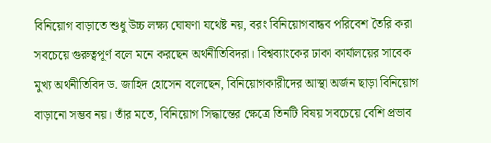বিনিয়োগ বাড়াতে শুধু উচ্চ লক্ষ্য ঘোষণা যথেষ্ট নয়, বরং বিনিয়োগবান্ধব পরিবেশ তৈরি করা সবচেয়ে গুরুত্বপূর্ণ বলে মনে করছেন অর্থনীতিবিদরা। বিশ্বব্যাংকের ঢাকা কার্যালয়ের সাবেক মুখ্য অর্থনীতিবিদ ড. জাহিদ হোসেন বলেছেন, বিনিয়োগকারীদের আস্থা অর্জন ছাড়া বিনিয়োগ বাড়ানো সম্ভব নয়। তাঁর মতে, বিনিয়োগ সিদ্ধান্তের ক্ষেত্রে তিনটি বিষয় সবচেয়ে বেশি প্রভাব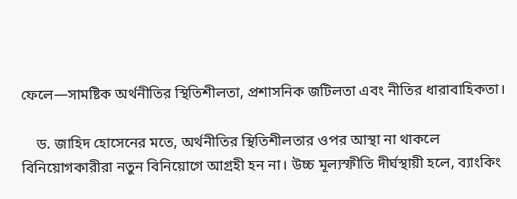ফেলে—সামষ্টিক অর্থনীতির স্থিতিশীলতা, প্রশাসনিক জটিলতা এবং নীতির ধারাবাহিকতা।

    ড. জাহিদ হোসেনের মতে, অর্থনীতির স্থিতিশীলতার ওপর আস্থা না থাকলে বিনিয়োগকারীরা নতুন বিনিয়োগে আগ্রহী হন না। উচ্চ মূল্যস্ফীতি দীর্ঘস্থায়ী হলে, ব্যাংকিং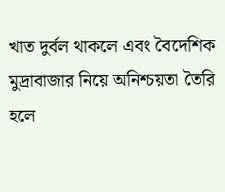খাত দুর্বল থাকলে এবং বৈদেশিক মুদ্রাবাজার নিয়ে অনিশ্চয়তা তৈরি হলে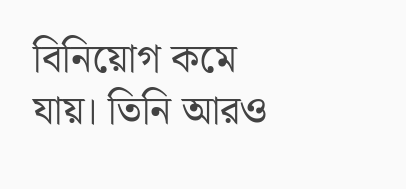বিনিয়োগ কমে যায়। তিনি আরও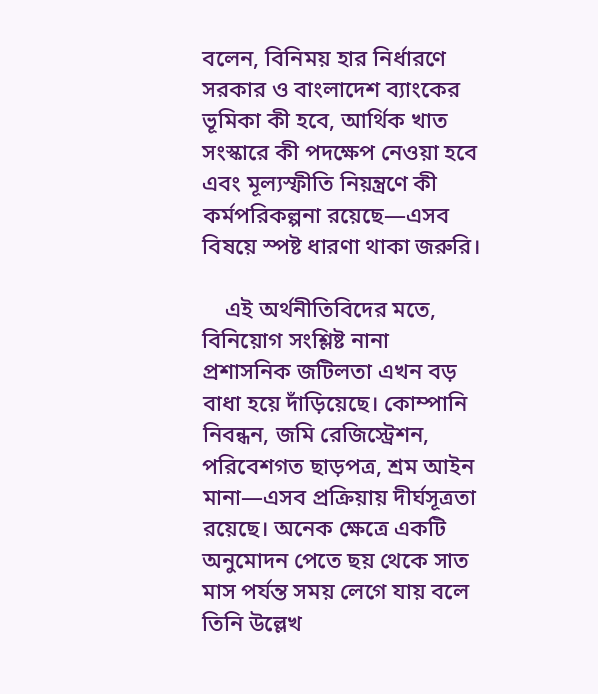বলেন, বিনিময় হার নির্ধারণে সরকার ও বাংলাদেশ ব্যাংকের ভূমিকা কী হবে, আর্থিক খাত সংস্কারে কী পদক্ষেপ নেওয়া হবে এবং মূল্যস্ফীতি নিয়ন্ত্রণে কী কর্মপরিকল্পনা রয়েছে—এসব বিষয়ে স্পষ্ট ধারণা থাকা জরুরি।

    এই অর্থনীতিবিদের মতে, বিনিয়োগ সংশ্লিষ্ট নানা প্রশাসনিক জটিলতা এখন বড় বাধা হয়ে দাঁড়িয়েছে। কোম্পানি নিবন্ধন, জমি রেজিস্ট্রেশন, পরিবেশগত ছাড়পত্র, শ্রম আইন মানা—এসব প্রক্রিয়ায় দীর্ঘসূত্রতা রয়েছে। অনেক ক্ষেত্রে একটি অনুমোদন পেতে ছয় থেকে সাত মাস পর্যন্ত সময় লেগে যায় বলে তিনি উল্লেখ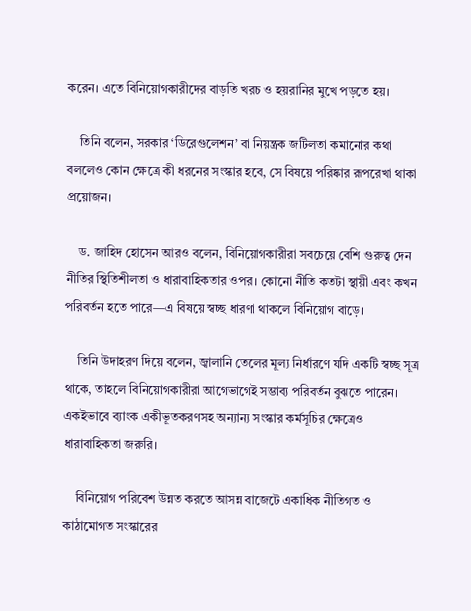করেন। এতে বিনিয়োগকারীদের বাড়তি খরচ ও হয়রানির মুখে পড়তে হয়।

    তিনি বলেন, সরকার ‘ডিরেগুলেশন’ বা নিয়ন্ত্রক জটিলতা কমানোর কথা বললেও কোন ক্ষেত্রে কী ধরনের সংস্কার হবে, সে বিষয়ে পরিষ্কার রূপরেখা থাকা প্রয়োজন।

    ড. জাহিদ হোসেন আরও বলেন, বিনিয়োগকারীরা সবচেয়ে বেশি গুরুত্ব দেন নীতির স্থিতিশীলতা ও ধারাবাহিকতার ওপর। কোনো নীতি কতটা স্থায়ী এবং কখন পরিবর্তন হতে পারে—এ বিষয়ে স্বচ্ছ ধারণা থাকলে বিনিয়োগ বাড়ে।

    তিনি উদাহরণ দিয়ে বলেন, জ্বালানি তেলের মূল্য নির্ধারণে যদি একটি স্বচ্ছ সূত্র থাকে, তাহলে বিনিয়োগকারীরা আগেভাগেই সম্ভাব্য পরিবর্তন বুঝতে পারেন। একইভাবে ব্যাংক একীভূতকরণসহ অন্যান্য সংস্কার কর্মসূচির ক্ষেত্রেও ধারাবাহিকতা জরুরি।

    বিনিয়োগ পরিবেশ উন্নত করতে আসন্ন বাজেটে একাধিক নীতিগত ও কাঠামোগত সংস্কারের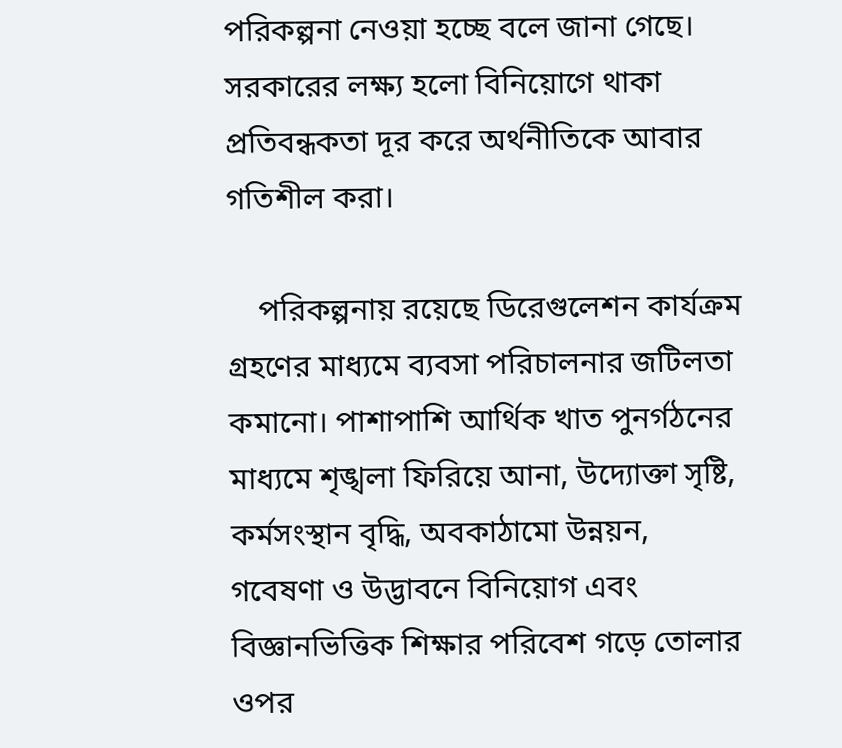পরিকল্পনা নেওয়া হচ্ছে বলে জানা গেছে। সরকারের লক্ষ্য হলো বিনিয়োগে থাকা প্রতিবন্ধকতা দূর করে অর্থনীতিকে আবার গতিশীল করা।

    পরিকল্পনায় রয়েছে ডিরেগুলেশন কার্যক্রম গ্রহণের মাধ্যমে ব্যবসা পরিচালনার জটিলতা কমানো। পাশাপাশি আর্থিক খাত পুনর্গঠনের মাধ্যমে শৃঙ্খলা ফিরিয়ে আনা, উদ্যোক্তা সৃষ্টি, কর্মসংস্থান বৃদ্ধি, অবকাঠামো উন্নয়ন, গবেষণা ও উদ্ভাবনে বিনিয়োগ এবং বিজ্ঞানভিত্তিক শিক্ষার পরিবেশ গড়ে তোলার ওপর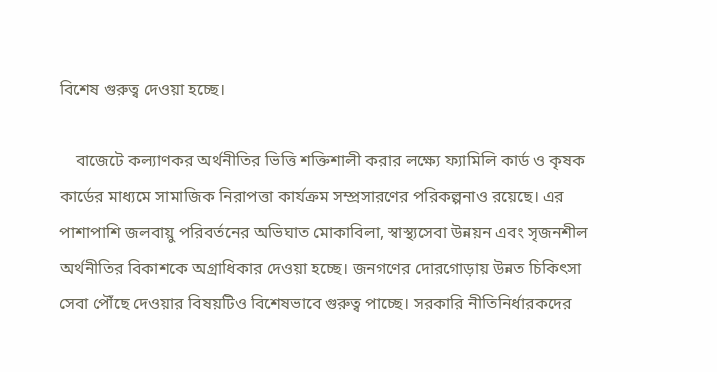বিশেষ গুরুত্ব দেওয়া হচ্ছে।

    বাজেটে কল্যাণকর অর্থনীতির ভিত্তি শক্তিশালী করার লক্ষ্যে ফ্যামিলি কার্ড ও কৃষক কার্ডের মাধ্যমে সামাজিক নিরাপত্তা কার্যক্রম সম্প্রসারণের পরিকল্পনাও রয়েছে। এর পাশাপাশি জলবায়ু পরিবর্তনের অভিঘাত মোকাবিলা, স্বাস্থ্যসেবা উন্নয়ন এবং সৃজনশীল অর্থনীতির বিকাশকে অগ্রাধিকার দেওয়া হচ্ছে। জনগণের দোরগোড়ায় উন্নত চিকিৎসা সেবা পৌঁছে দেওয়ার বিষয়টিও বিশেষভাবে গুরুত্ব পাচ্ছে। সরকারি নীতিনির্ধারকদের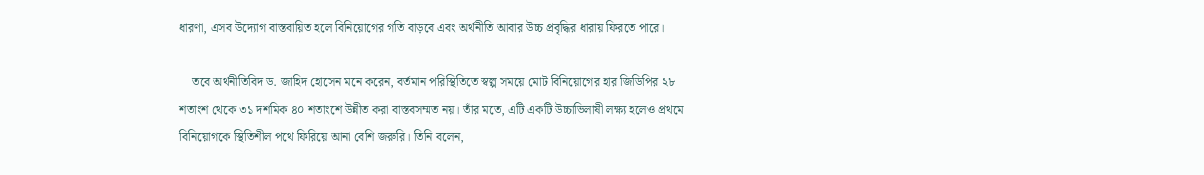ধারণা, এসব উদ্যোগ বাস্তবায়িত হলে বিনিয়োগের গতি বাড়বে এবং অর্থনীতি আবার উচ্চ প্রবৃদ্ধির ধারায় ফিরতে পারে।

    তবে অর্থনীতিবিদ ড. জাহিদ হোসেন মনে করেন, বর্তমান পরিস্থিতিতে স্বল্প সময়ে মোট বিনিয়োগের হার জিডিপির ২৮ শতাংশ থেকে ৩১ দশমিক ৪০ শতাংশে উন্নীত করা বাস্তবসম্মত নয়। তাঁর মতে, এটি একটি উচ্চাভিলাষী লক্ষ্য হলেও প্রথমে বিনিয়োগকে স্থিতিশীল পথে ফিরিয়ে আনা বেশি জরুরি। তিনি বলেন,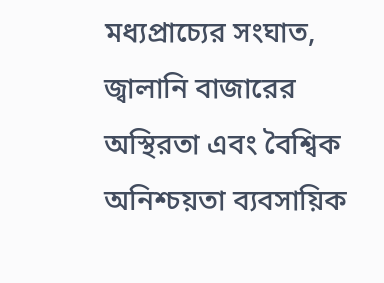মধ্যপ্রাচ্যের সংঘাত, জ্বালানি বাজারের অস্থিরতা এবং বৈশ্বিক অনিশ্চয়তা ব্যবসায়িক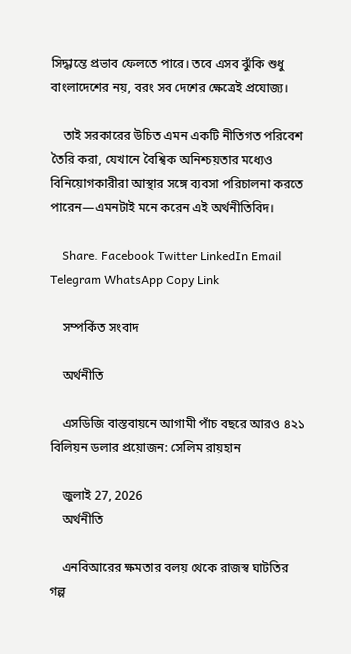সিদ্ধান্তে প্রভাব ফেলতে পারে। তবে এসব ঝুঁকি শুধু বাংলাদেশের নয়, বরং সব দেশের ক্ষেত্রেই প্রযোজ্য।

    তাই সরকারের উচিত এমন একটি নীতিগত পরিবেশ তৈরি করা, যেখানে বৈশ্বিক অনিশ্চয়তার মধ্যেও বিনিয়োগকারীরা আস্থার সঙ্গে ব্যবসা পরিচালনা করতে পারেন—এমনটাই মনে করেন এই অর্থনীতিবিদ।

    Share. Facebook Twitter LinkedIn Email Telegram WhatsApp Copy Link

    সম্পর্কিত সংবাদ

    অর্থনীতি

    এসডিজি বাস্তবায়নে আগামী পাঁচ বছরে আরও ৪২১ বিলিয়ন ডলার প্রয়োজন: সেলিম রায়হান

    জুলাই 27, 2026
    অর্থনীতি

    এনবিআরের ক্ষমতার বলয় থেকে রাজস্ব ঘাটতির গল্প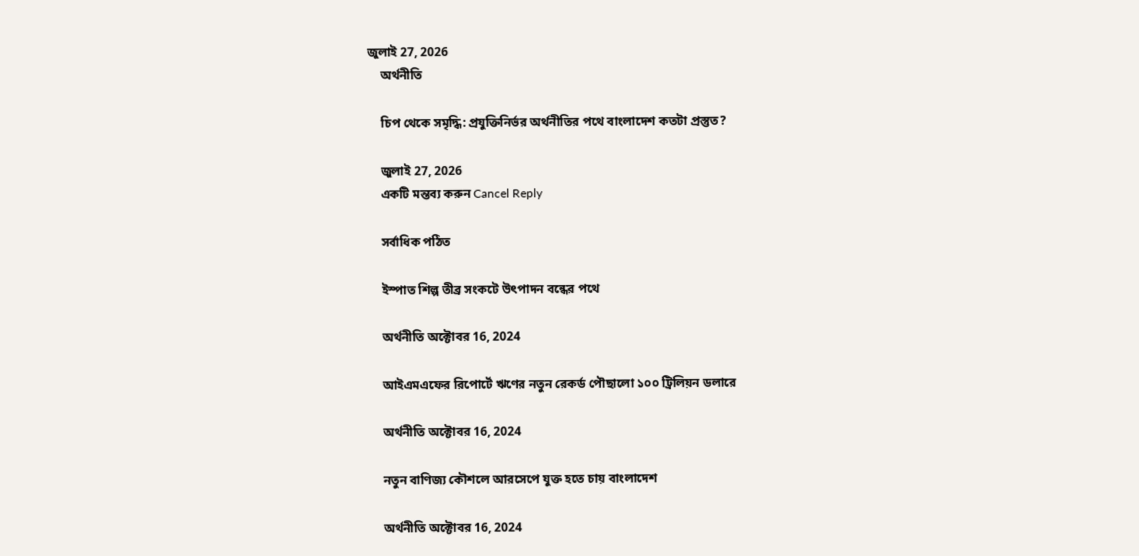জুলাই 27, 2026
    অর্থনীতি

    চিপ থেকে সমৃদ্ধি: প্রযুক্তিনির্ভর অর্থনীতির পথে বাংলাদেশ কতটা প্রস্তুত?

    জুলাই 27, 2026
    একটি মন্তব্য করুন Cancel Reply

    সর্বাধিক পঠিত

    ইস্পাত শিল্প তীব্র সংকটে উৎপাদন বন্ধের পথে

    অর্থনীতি অক্টোবর 16, 2024

    আইএমএফের রিপোর্টে ঋণের নতুন রেকর্ড পৌছালো ১০০ ট্রিলিয়ন ডলারে

    অর্থনীতি অক্টোবর 16, 2024

    নতুন বাণিজ্য কৌশলে আরসেপে যুক্ত হতে চায় বাংলাদেশ

    অর্থনীতি অক্টোবর 16, 2024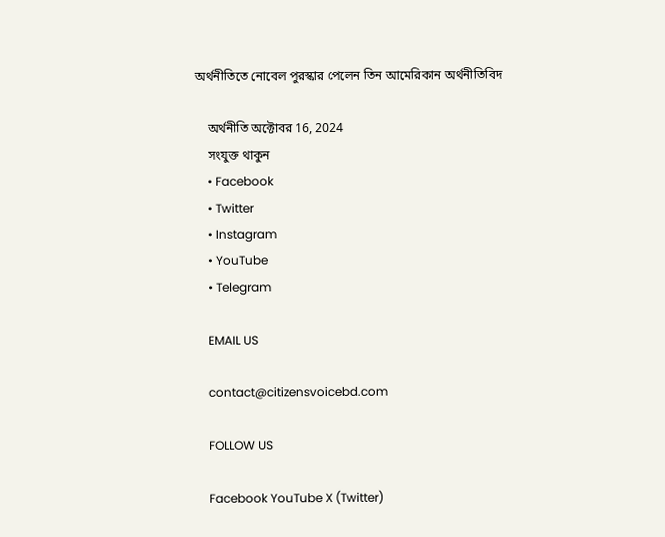অর্থনীতিতে নোবেল পুরস্কার পেলেন তিন আমেরিকান অর্থনীতিবিদ

    অর্থনীতি অক্টোবর 16, 2024
    সংযুক্ত থাকুন
    • Facebook
    • Twitter
    • Instagram
    • YouTube
    • Telegram

    EMAIL US

    contact@citizensvoicebd.com

    FOLLOW US

    Facebook YouTube X (Twitter)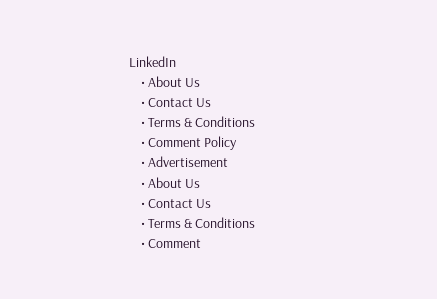LinkedIn
    • About Us
    • Contact Us
    • Terms & Conditions
    • Comment Policy
    • Advertisement
    • About Us
    • Contact Us
    • Terms & Conditions
    • Comment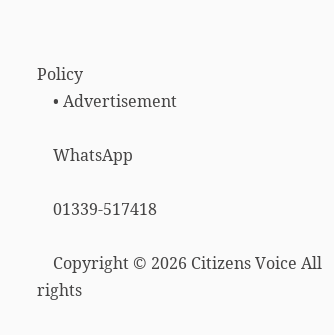Policy
    • Advertisement

    WhatsApp

    01339-517418

    Copyright © 2026 Citizens Voice All rights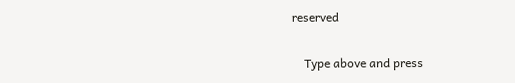reserved

    Type above and press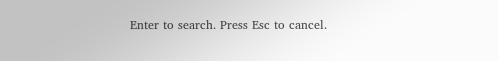Enter to search. Press Esc to cancel.